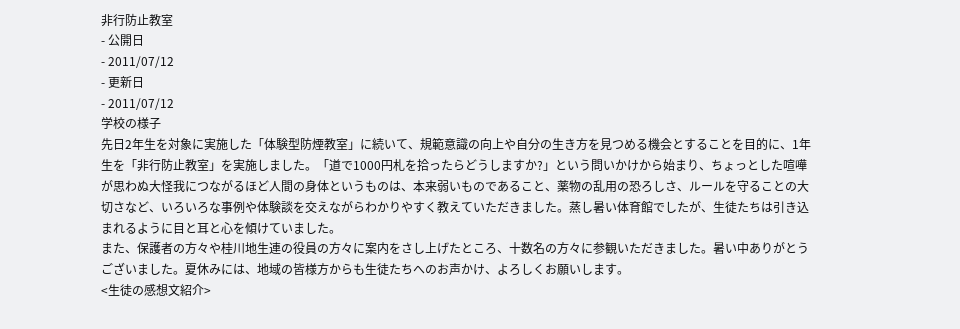非行防止教室
- 公開日
- 2011/07/12
- 更新日
- 2011/07/12
学校の様子
先日2年生を対象に実施した「体験型防煙教室」に続いて、規範意識の向上や自分の生き方を見つめる機会とすることを目的に、1年生を「非行防止教室」を実施しました。「道で1000円札を拾ったらどうしますか?」という問いかけから始まり、ちょっとした喧嘩が思わぬ大怪我につながるほど人間の身体というものは、本来弱いものであること、薬物の乱用の恐ろしさ、ルールを守ることの大切さなど、いろいろな事例や体験談を交えながらわかりやすく教えていただきました。蒸し暑い体育館でしたが、生徒たちは引き込まれるように目と耳と心を傾けていました。
また、保護者の方々や桂川地生連の役員の方々に案内をさし上げたところ、十数名の方々に参観いただきました。暑い中ありがとうございました。夏休みには、地域の皆様方からも生徒たちへのお声かけ、よろしくお願いします。
<生徒の感想文紹介>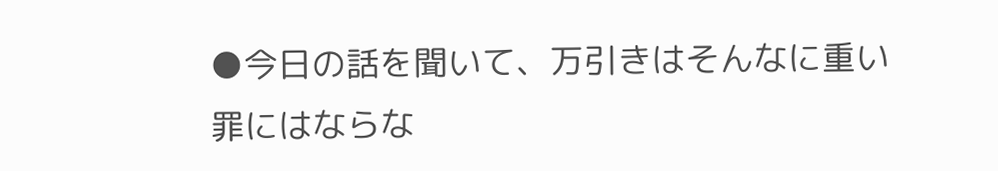●今日の話を聞いて、万引きはそんなに重い罪にはならな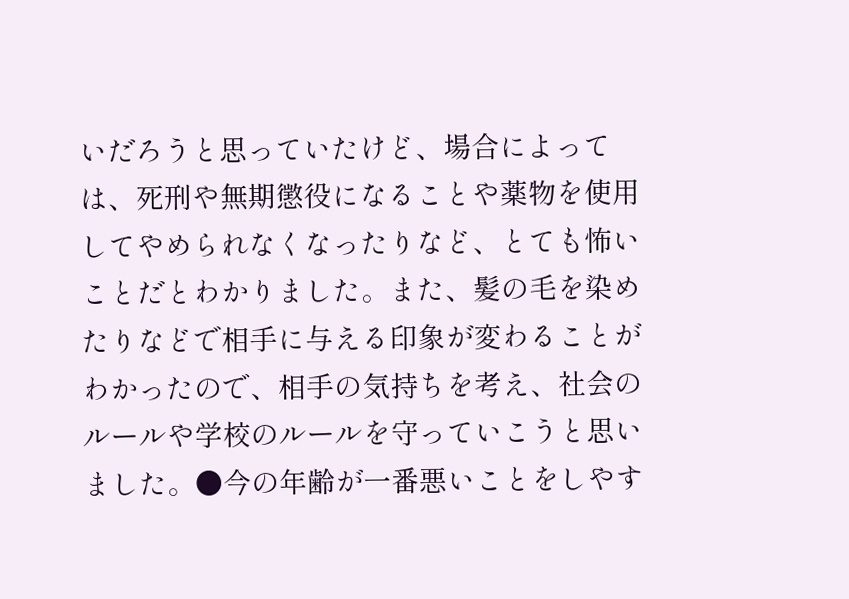いだろうと思っていたけど、場合によっては、死刑や無期懲役になることや薬物を使用してやめられなくなったりなど、とても怖いことだとわかりました。また、髪の毛を染めたりなどで相手に与える印象が変わることがわかったので、相手の気持ちを考え、社会のルールや学校のルールを守っていこうと思いました。●今の年齢が一番悪いことをしやす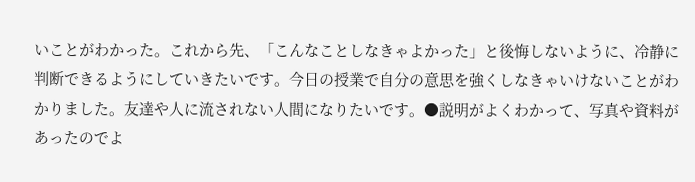いことがわかった。これから先、「こんなことしなきゃよかった」と後悔しないように、冷静に判断できるようにしていきたいです。今日の授業で自分の意思を強くしなきゃいけないことがわかりました。友達や人に流されない人間になりたいです。●説明がよくわかって、写真や資料があったのでよ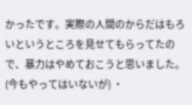かったです。実際の人間のからだはもろいというところを見せてもらってたので、暴力はやめておこうと思いました。(今もやってはいないが) ・